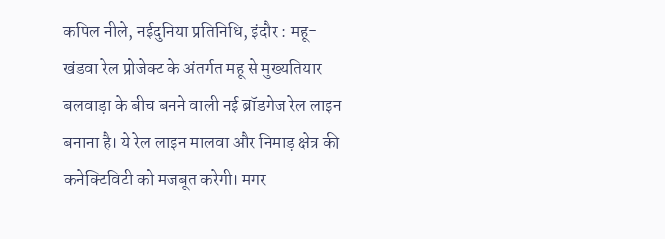कपिल नीले, नईदुनिया प्रतिनिधि, इंदौर : महू-खंडवा रेल प्रोजेक्ट के अंतर्गत महू से मुख्यतियार बलवाड़ा के बीच बनने वाली नई ब्रॉडगेज रेल लाइन बनाना है। ये रेल लाइन मालवा और निमाड़ क्षेत्र की कनेक्टिविटी को मजबूत करेगी। मगर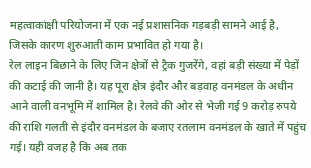महत्वाकांक्षी परियोजना में एक नई प्रशासनिक गड़बड़ी सामने आई है, जिसके कारण शुरुआती काम प्रभावित हो गया है।
रेल लाइन बिछाने के लिए जिन क्षेत्रों से ट्रैक गुजरेंगे, वहां बड़ी संख्या में पेड़ों की कटाई की जानी है। यह पूरा क्षेत्र इंदौर और बड़वाह वनमंडल के अधीन आने वाली वनभूमि में शामिल है। रेलवे की ओर से भेजी गई 9 करोड़ रुपये की राशि गलती से इंदौर वनमंडल के बजाए रतलाम वनमंडल के खाते में पहुंच गई। यही वजह है कि अब तक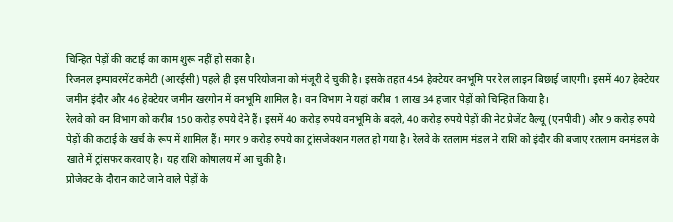चिन्हित पेड़ों की कटाई का काम शुरू नहीं हो सका है।
रिजनल इम्पावरमेंट कमेटी (आरईसी) पहले ही इस परियोजना को मंजूरी दे चुकी है। इसके तहत 454 हेक्टेयर वनभूमि पर रेल लाइन बिछाई जाएगी। इसमें 407 हेक्टेयर जमीन इंदौर और 46 हेक्टेयर जमीन खरगोन में वनभूमि शामिल है। वन विभाग ने यहां करीब 1 लाख 34 हजार पेड़ों को चिन्हित किया है।
रेलवे को वन विभाग को करीब 150 करोड़ रुपये देने हैं। इसमें 40 करोड़ रुपये वनभूमि के बदले, 40 करोड़ रुपये पेड़ों की नेट प्रेजेंट वैल्यू (एनपीवी) और 9 करोड़ रुपये पेड़ों की कटाई के खर्च के रूप में शामिल हैं। मगर 9 करोड़ रुपये का ट्रांसजेक्शन गलत हो गया है। रेलवे के रतलाम मंडल ने राशि को इंदौर की बजाए रतलाम वनमंडल के खाते में ट्रांसफर करवाए है। यह राशि कोषालय में आ चुकी है।
प्रोजेक्ट के दौरान काटे जाने वाले पेड़ों के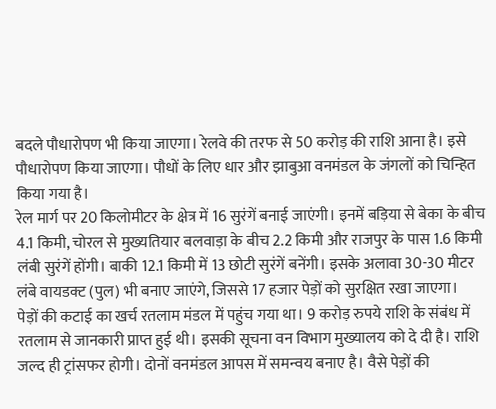बदले पौधारोपण भी किया जाएगा। रेलवे की तरफ से 50 करोड़ की राशि आना है। इसे पौधारोपण किया जाएगा। पौधों के लिए धार और झाबुआ वनमंडल के जंगलों को चिन्हित किया गया है।
रेल मार्ग पर 20 किलोमीटर के क्षेत्र में 16 सुरंगें बनाई जाएंगी। इनमें बड़िया से बेका के बीच 4.1 किमी, चोरल से मुख्यतियार बलवाड़ा के बीच 2.2 किमी और राजपुर के पास 1.6 किमी लंबी सुरंगें होंगी। बाकी 12.1 किमी में 13 छोटी सुरंगें बनेंगी। इसके अलावा 30-30 मीटर लंबे वायडक्ट (पुल) भी बनाए जाएंगे, जिससे 17 हजार पेड़ों को सुरक्षित रखा जाएगा।
पेड़ों की कटाई का खर्च रतलाम मंडल में पहुंच गया था। 9 करोड़ रुपये राशि के संबंध में रतलाम से जानकारी प्राप्त हुई थी। इसकी सूचना वन विभाग मुख्यालय को दे दी है। राशि जल्द ही ट्रांसफर होगी। दोनों वनमंडल आपस में समन्वय बनाए है। वैसे पेड़ों की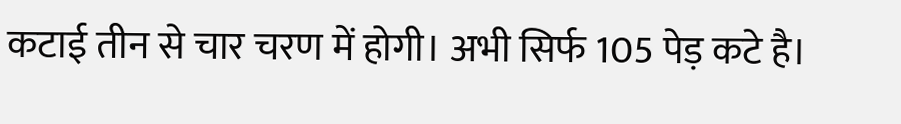कटाई तीन से चार चरण में होगी। अभी सिर्फ 105 पेड़ कटे है।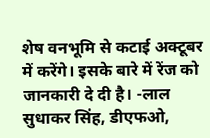शेष वनभूमि से कटाई अक्टूबर में करेंगे। इसके बारे में रेंज को जानकारी दे दी है। -लाल सुधाकर सिंह, डीएफओ,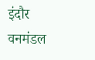इंदौर वनमंडल